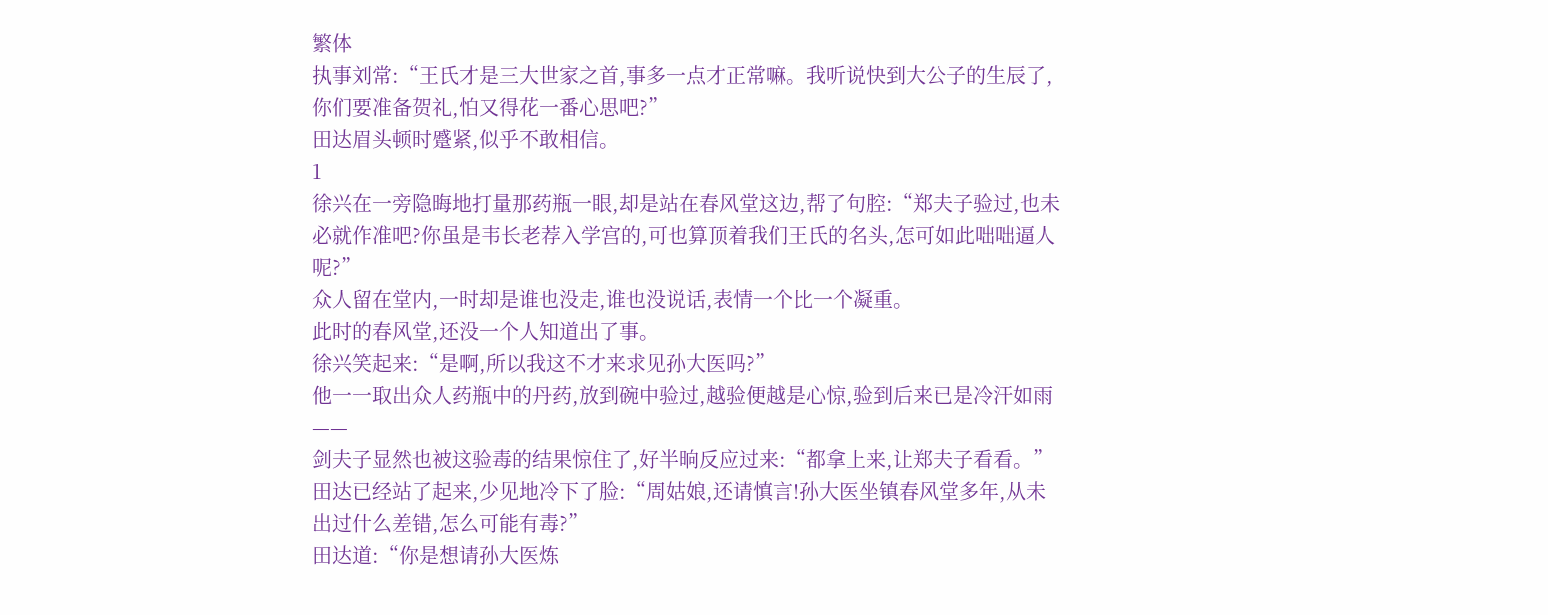繁体
执事刘常:“王氏才是三大世家之首,事多一点才正常嘛。我听说快到大公子的生辰了,你们要准备贺礼,怕又得花一番心思吧?”
田达眉头顿时蹙紧,似乎不敢相信。
1
徐兴在一旁隐晦地打量那药瓶一眼,却是站在春风堂这边,帮了句腔:“郑夫子验过,也未必就作准吧?你虽是韦长老荐入学宫的,可也算顶着我们王氏的名头,怎可如此咄咄逼人呢?”
众人留在堂内,一时却是谁也没走,谁也没说话,表情一个比一个凝重。
此时的春风堂,还没一个人知道出了事。
徐兴笑起来:“是啊,所以我这不才来求见孙大医吗?”
他一一取出众人药瓶中的丹药,放到碗中验过,越验便越是心惊,验到后来已是冷汗如雨——
剑夫子显然也被这验毒的结果惊住了,好半晌反应过来:“都拿上来,让郑夫子看看。”
田达已经站了起来,少见地冷下了脸:“周姑娘,还请慎言!孙大医坐镇春风堂多年,从未出过什么差错,怎么可能有毒?”
田达道:“你是想请孙大医炼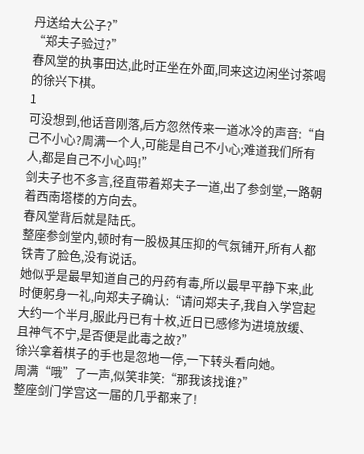丹送给大公子?”
“郑夫子验过?”
春风堂的执事田达,此时正坐在外面,同来这边闲坐讨茶喝的徐兴下棋。
1
可没想到,他话音刚落,后方忽然传来一道冰冷的声音:“自己不小心?周满一个人,可能是自己不小心;难道我们所有人,都是自己不小心吗!”
剑夫子也不多言,径直带着郑夫子一道,出了参剑堂,一路朝着西南塔楼的方向去。
春风堂背后就是陆氏。
整座参剑堂内,顿时有一股极其压抑的气氛铺开,所有人都铁青了脸色,没有说话。
她似乎是最早知道自己的丹药有毒,所以最早平静下来,此时便躬身一礼,向郑夫子确认:“请问郑夫子,我自入学宫起大约一个半月,服此丹已有十枚,近日已感修为进境放缓、且神气不宁,是否便是此毒之故?”
徐兴拿着棋子的手也是忽地一停,一下转头看向她。
周满“哦”了一声,似笑非笑:“那我该找谁?”
整座剑门学宫这一届的几乎都来了!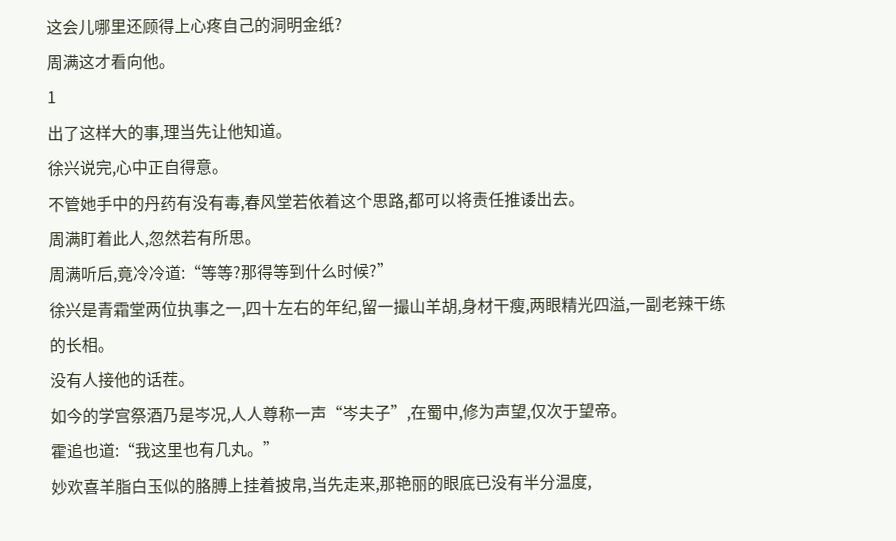这会儿哪里还顾得上心疼自己的洞明金纸?
周满这才看向他。
1
出了这样大的事,理当先让他知道。
徐兴说完,心中正自得意。
不管她手中的丹药有没有毒,春风堂若依着这个思路,都可以将责任推诿出去。
周满盯着此人,忽然若有所思。
周满听后,竟冷冷道:“等等?那得等到什么时候?”
徐兴是青霜堂两位执事之一,四十左右的年纪,留一撮山羊胡,身材干瘦,两眼精光四溢,一副老辣干练的长相。
没有人接他的话茬。
如今的学宫祭酒乃是岑况,人人尊称一声“岑夫子”,在蜀中,修为声望,仅次于望帝。
霍追也道:“我这里也有几丸。”
妙欢喜羊脂白玉似的胳膊上挂着披帛,当先走来,那艳丽的眼底已没有半分温度,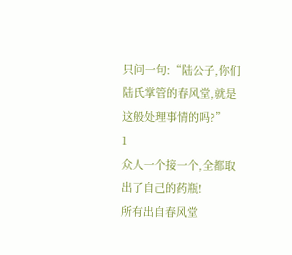只问一句:“陆公子,你们陆氏掌管的春风堂,就是这般处理事情的吗?”
1
众人一个接一个,全都取出了自己的药瓶!
所有出自春风堂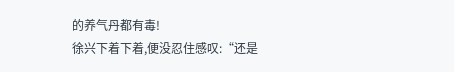的养气丹都有毒!
徐兴下着下着,便没忍住感叹:“还是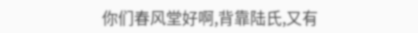你们春风堂好啊,背靠陆氏,又有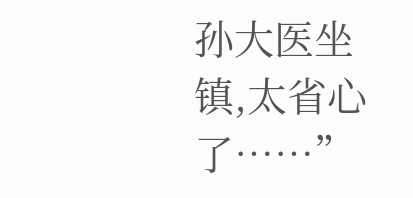孙大医坐镇,太省心了……”